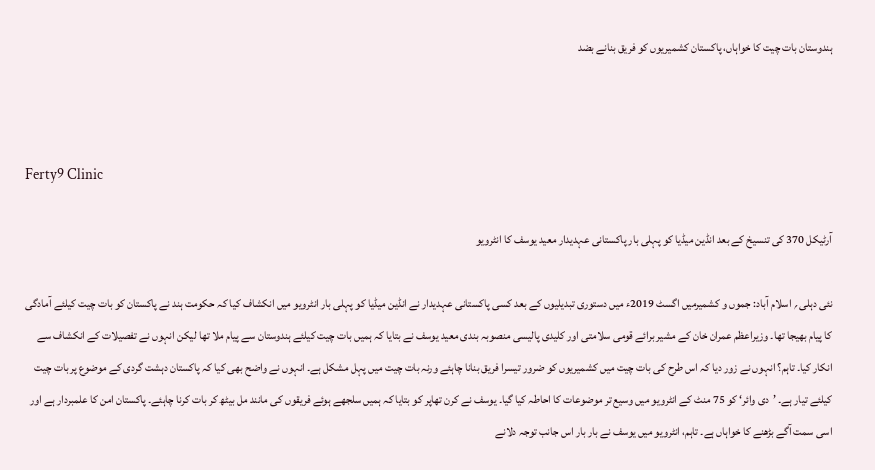ہندوستان بات چیت کا خواہاں، پاکستان کشمیریوں کو فریق بنانے بضد



Ferty9 Clinic

آرٹیکل 370 کی تنسیخ کے بعد انڈین میڈیا کو پہلی بار پاکستانی عہدیدار معید یوسف کا انٹرویو

نئی دہلی ؍ اسلام آباد: جموں و کشمیرمیں اگسٹ 2019ء میں دستوری تبدیلیوں کے بعد کسی پاکستانی عہدیدار نے انڈین میڈیا کو پہلی بار انٹرویو میں انکشاف کیا کہ حکومت ہند نے پاکستان کو بات چیت کیلئے آمادگی کا پیام بھیجا تھا۔ وزیراعظم عمران خان کے مشیر برائے قومی سلامتی اور کلیدی پالیسی منصوبہ بندی معید یوسف نے بتایا کہ ہمیں بات چیت کیلئے ہندوستان سے پیام ملا تھا لیکن انہوں نے تفصیلات کے انکشاف سے انکار کیا۔ تاہم؟ انہوں نے زور دیا کہ اس طرح کی بات چیت میں کشمیریوں کو ضرور تیسرا فریق بنانا چاہئے ورنہ بات چیت میں پہل مشکل ہے۔ انہوں نے واضح بھی کیا کہ پاکستان دہشت گردی کے موضوع پر بات چیت کیلئے تیار ہے۔ ’دی وائر‘ کو 75 منٹ کے انٹرویو میں وسیع تر موضوعات کا احاطہ کیا گیا۔ یوسف نے کرن تھاپر کو بتایا کہ ہمیں سلجھے ہوئے فریقوں کی مانند مل بیٹھ کر بات کرنا چاہئے۔ پاکستان امن کا علمبردار ہے اور اسی سمت آگے بڑھنے کا خواہاں ہے۔ تاہم، انٹرویو میں یوسف نے بار بار اس جانب توجہ دلانے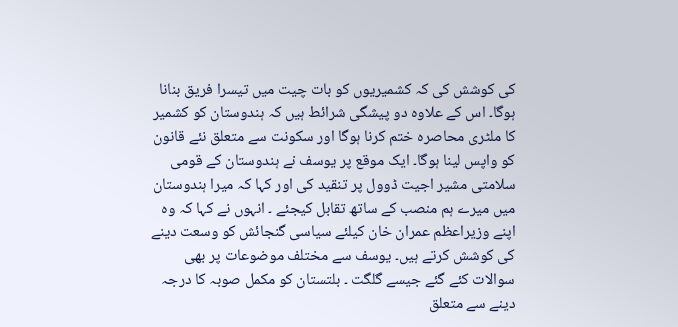کی کوشش کی کہ کشمیریوں کو بات چیت میں تیسرا فریق بنانا ہوگا۔ اس کے علاوہ دو پیشگی شرائط ہیں کہ ہندوستان کو کشمیر کا ملٹری محاصرہ ختم کرنا ہوگا اور سکونت سے متعلق نئے قانون کو واپس لینا ہوگا۔ ایک موقع پر یوسف نے ہندوستان کے قومی سلامتی مشیر اجیت ڈوول پر تنقید کی اور کہا کہ میرا ہندوستان میں میرے ہم منصب کے ساتھ تقابل کیجئے ۔ انہوں نے کہا کہ وہ اپنے وزیراعظم عمران خان کیلئے سیاسی گنجائش کو وسعت دینے کی کوشش کرتے ہیں۔ یوسف سے مختلف موضوعات پر بھی سوالات کئے گئے جیسے گلگت ۔ بلتستان کو مکمل صوبہ کا درجہ دینے سے متعلق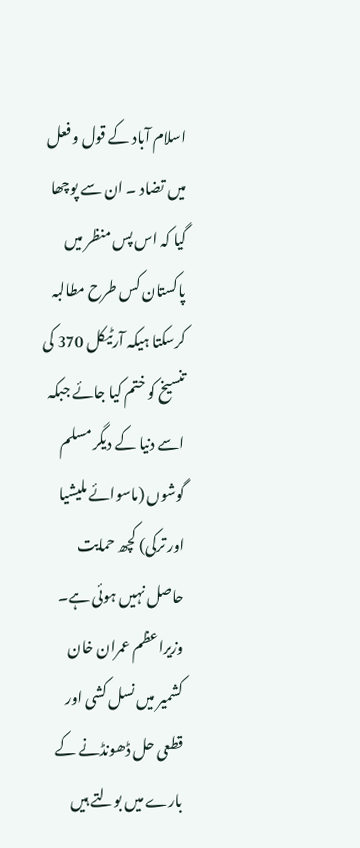اسلام آباد کے قول و فعل میں تضاد ۔ ان سے پوچھا گیا کہ اس پس منظر میں پاکستان کس طرح مطالبہ کرسکتا ہیکہ آرٹیکل 370 کی تنسیخ کو ختم کیا جائے جبکہ اسے دنیا کے دیگر مسلم گوشوں (ماسوائے ملیشیا اور ترکی) کچھ حمایت حاصل نہیں ہوئی ہے۔ وزیراعظم عمران خان کشمیر میں نسل کشی اور قطعی حل ڈھونڈنے کے بارے میں بولتے ہیں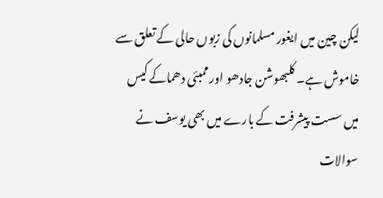لیکن چین میں ایغور مسلمانوں کی زبوں حالی کے تعلق سے خاموش ہے۔ کلبھوشن جادھو اور ممبئی دھماکے کیس میں سست پیشرفت کے بارے میں بھی یوسف نے سوالات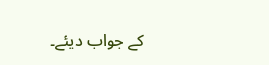کے جواب دیئے۔